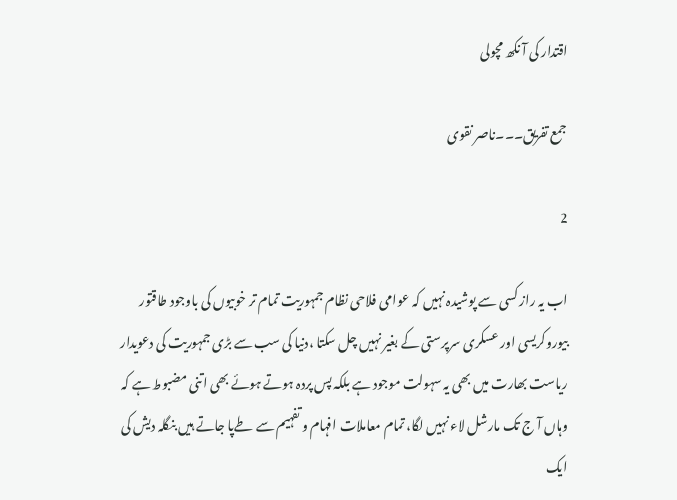اقتدار کی آ نکھ مچولی

جمع تفریق۔۔۔ناصر نقوی

2

اب یہ راز کسی سے پوشیدہ نہیں کہ عوامی فلاحی نظام جمہوریت تمام تر خوبیوں کی باوجود طاقتور بیوروکریسی اور عسکری سرپرستی کے بغیر نہیں چل سکتا ،دنیا کی سب سے بڑی جمہوریت کی دعویدار ریاست بھارت میں بھی یہ سہولت موجود ہے بلکہ پس پردہ ہوتے ہوئے بھی اتنی مضبوط ہے کہ وہاں آ ج تک مارشل لاء نہیں لگا، تمام معاملات افہام و تفہیم سے طےپا جاتے ہیں بنگلہ دیش کی ایک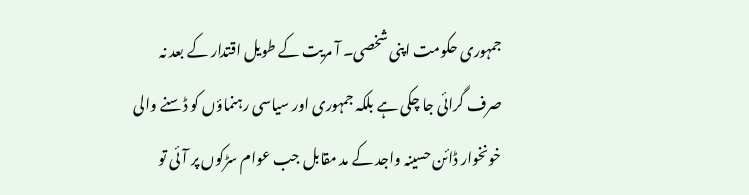جمہوری حکومت اپنی شخصی۔ آ مریت کے طویل اقتدار کے بعد نہ صرف گرائی جا چکی ہے بلکہ جمہوری اور سیاسی رہنماؤں کو ڈسنے والی خونخوار ڈائن حسینہ واجد کے مد مقابل جب عوام سڑکوں پر آ ئی تو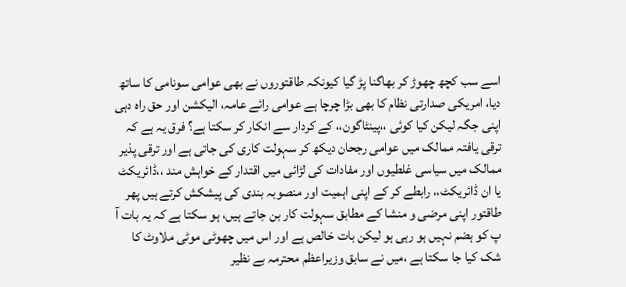اسے سب کچھ چھوڑ کر بھاگنا پڑ گیا کیونکہ طاقتوروں نے بھی عوامی سونامی کا ساتھ دیا، امریکی صدارتی نظام کا بھی بڑا چرچا ہے عوامی رائے عامہ، الیکشن اور حق راہ دہی اپنی جگہ لیکن کیا کوئی ،،پینٹاگون،، کے کردار سے انکار کر سکتا ہے؟ فرق یہ ہے کہ ترقی یافتہ ممالک میں عوامی رجحان دیکھ کر سہولت کاری کی جاتی ہے اور ترقی پذیر ممالک میں سیاسی غلطیوں اور مفادات کی لڑائی میں اقتدار کے خواہش مند ،،ڈائریکٹ یا ان ڈائریکٹ،، رابطے کر کے اپنی اہمیت اور منصوبہ بندی کی پیشکش کرتے ہیں پھر طاقتور اپنی مرضی و منشا کے مطابق سہولت کار بن جاتے ہیں، ہو سکتا ہے کہ یہ بات آ پ کو ہضم نہیں ہو رہی ہو لیکن بات خالص ہے اور اس میں چھوٹی موٹی ملاوٹ کا شک کیا جا سکتا ہے ،میں نے سابق وزیراعظم محترمہ بے نظیر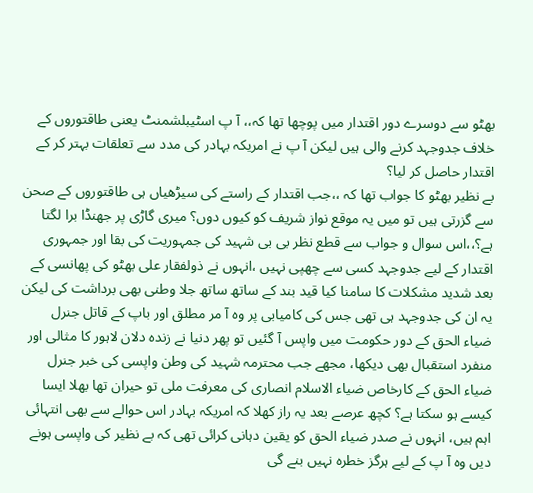بھٹو سے دوسرے دور اقتدار میں پوچھا تھا کہ،، آ پ اسٹیبلشمنٹ یعنی طاقتوروں کے خلاف جدوجہد کرنے والی ہیں لیکن آ پ نے امریکہ بہادر کی مدد سے تعلقات بہتر کر کے اقتدار حاصل کر لیا؟
بے نظیر بھٹو کا جواب تھا کہ ،،جب اقتدار کے راستے کی سیڑھیاں ہی طاقتوروں کے صحن سے گزرتی ہیں تو میں یہ موقع نواز شریف کو کیوں دوں؟ میری گاڑی پر جھنڈا برا لگتا ہے؟،،اس سوال و جواب سے قطع نظر بی بی شہید کی جمہوریت کی بقا اور جمہوری اقتدار کے لیے جدوجہد کسی سے چھپی نہیں ،انہوں نے ذولفقار علی بھٹو کی پھانسی کے بعد شدید مشکلات کا سامنا کیا قید بند کے ساتھ ساتھ جلا وطنی بھی برداشت کی لیکن یہ ان کی جدوجہد ہی تھی جس کی کامیابی پر وہ آ مر مطلق اور باپ کے قاتل جنرل ضیاء الحق کے دور حکومت میں واپس آ گئیں تو پھر دنیا نے زندہ دلان لاہور کا مثالی اور منفرد استقبال بھی دیکھا، مجھے جب محترمہ شہید کی وطن واپسی کی خبر جنرل ضیاء الحق کے کارخاص ضیاء الاسلام انصاری کی معرفت ملی تو حیران تھا بھلا ایسا کیسے ہو سکتا ہے؟ کچھ عرصے بعد یہ راز کھلا کہ امریکہ بہادر اس حوالے سے بھی انتہائی اہم ہیں، انہوں نے صدر ضیاء الحق کو یقین دہانی کرائی تھی کہ بے نظیر کی واپسی ہونے دیں وہ آ پ کے لیے ہرگز خطرہ نہیں بنے گی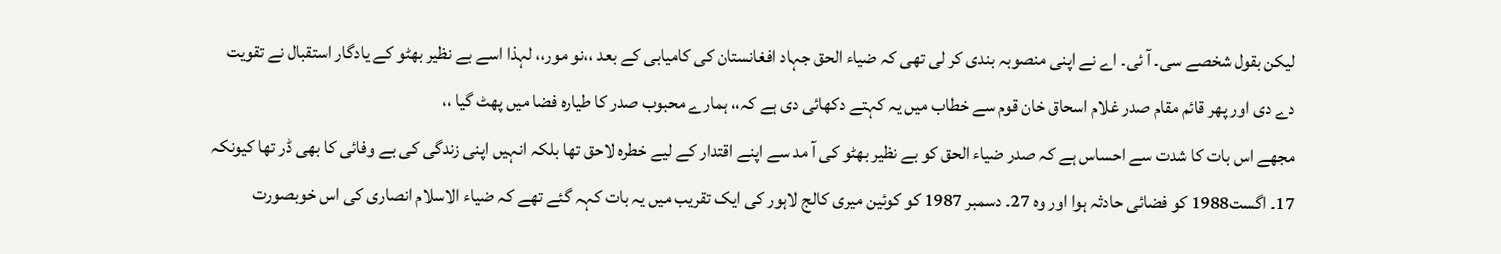لیکن بقول شخصے سی۔ آ ئی۔ اے نے اپنی منصوبہ بندی کر لی تھی کہ ضیاء الحق جہاد افغانستان کی کامیابی کے بعد ،،نو مور،، لہذا اسے بے نظیر بھٹو کے یادگار استقبال نے تقویت دے دی اور پھر قائم مقام صدر غلام اسحاق خان قوم سے خطاب میں یہ کہتے دکھائی دی ہے کہ،، ہمارے محبوب صدر کا طیارہ فضا میں پھٹ گیا ،،
مجھے اس بات کا شدت سے احساس ہے کہ صدر ضیاء الحق کو بے نظیر بھٹو کی آ مد سے اپنے اقتدار کے لیے خطرہ لاحق تھا بلکہ انہیں اپنی زندگی کی بے وفائی کا بھی ڈر تھا کیونکہ 17۔ اگست1988 کو فضائی حادثہ ہوا اور وہ 27۔ دسمبر 1987 کو کوئین میری کالج لاہور کی ایک تقریب میں یہ بات کہہ گئے تھے کہ ضیاء الاسلام انصاری کی اس خوبصورت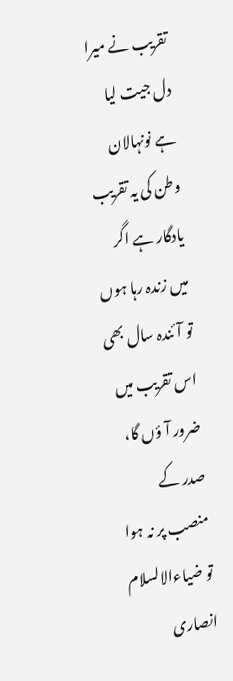تقریب نے میرا دل جیت لیا ہے نونہالان وطن کی یہ تقریب یادگار ہے اگر میں زندہ رہا ہوں تو آ ئندہ سال بھی اس تقریب میں ضرور آ ؤں گا، صدر کے منصب پر نہ ہوا تو ضیاءالالسلام انصاری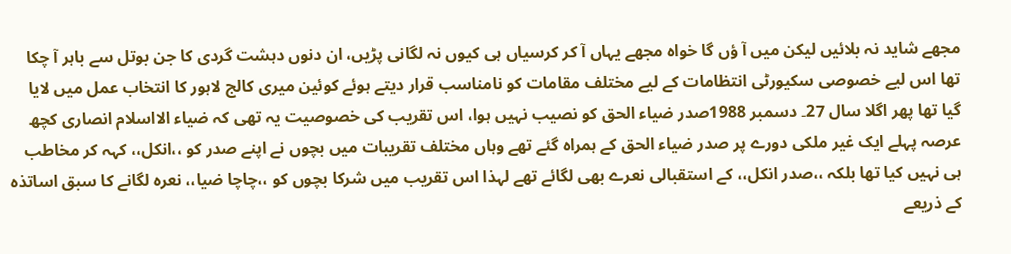مجھے شاید نہ بلائیں لیکن میں آ ؤں گا خواہ مجھے یہاں آ کر کرسیاں ہی کیوں نہ لگانی پڑیں، ان دنوں دہشت گردی کا جن بوتل سے باہر آ چکا تھا اس لیے خصوصی سکیورٹی انتظامات کے لیے مختلف مقامات کو نامناسب قرار دیتے ہوئے کوئین میری کالج لاہور کا انتخاب عمل میں لایا گیا تھا پھر اگلا سال 27۔ دسمبر 1988صدر ضیاء الحق کو نصیب نہیں ہوا، اس تقریب کی خصوصیت یہ تھی کہ ضیاء الااسلام انصاری کچھ عرصہ پہلے ایک غیر ملکی دورے پر صدر ضیاء الحق کے ہمراہ گئے تھے وہاں مختلف تقریبات میں بچوں نے اپنے صدر کو ،،انکل،، کہہ کر مخاطب ہی نہیں کیا تھا بلکہ ،،صدر انکل،، کے استقبالی نعرے بھی لگائے تھے لہذا اس تقریب میں شرکا بچوں کو ،،چاچا ضیا،، نعرہ لگانے کا سبق اساتذہ کے ذریعے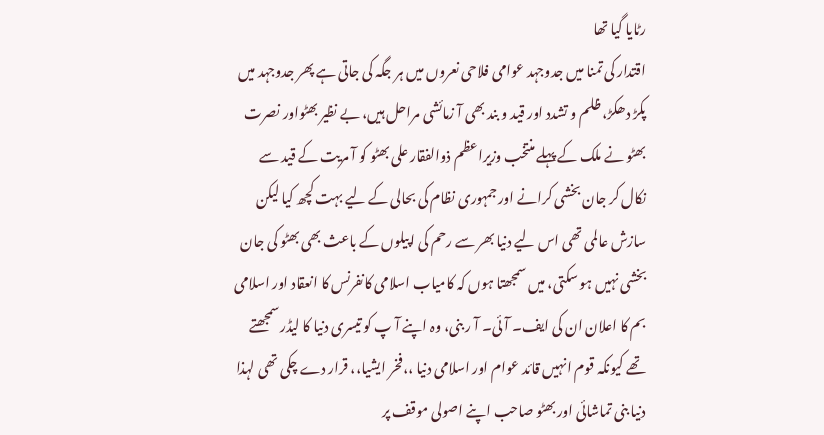رٹایا گیا تھا
اقتدار کی تمنا میں جدوجہد عوامی فلاحی نعروں میں ہر جگہ کی جاتی ہے پھر جدوجہد میں پکڑ دھکڑ، ظلم و تشدد اور قید و بند بھی آ زمائشی مراحل ہیں، بے نظیر بھٹواور نصرت بھٹو نے ملک کے پہلے منتخب وزیراعظم ذوالفقار علی بھٹو کو آ مریت کے قید سے نکال کر جان بخشی کرانے اور جمہوری نظام کی بحالی کے لیے بہت کچھ کیا لیکن سازش عالمی تھی اس لیے دنیا بھر سے رحم کی اپیلوں کے باعث بھی بھٹو کی جان بخشی نہیں ہو سکتی، میں سمجھتا ہوں کہ کامیاب اسلامی کانفرنس کا انعقاد اور اسلامی بم کا اعلان ان کی ایف۔ آ ئی۔ آ ر بنی، وہ اپنے آ پ کو تیسری دنیا کا لیڈر سمجھتے تھے کیونکہ قوم انہیں قائد عوام اور اسلامی دنیا ،،فخر ایشیا،، قرار دے چکی تھی لہذا دنیا بنی تماشائی اور بھٹو صاحب اپنے اصولی موقف پر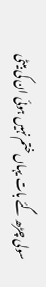سولی چڑھ گئے بات یہاں ختم نہیں ہوئی ان کی بیٹی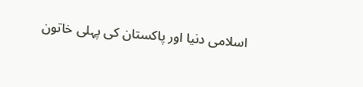اسلامی دنیا اور پاکستان کی پہلی خاتون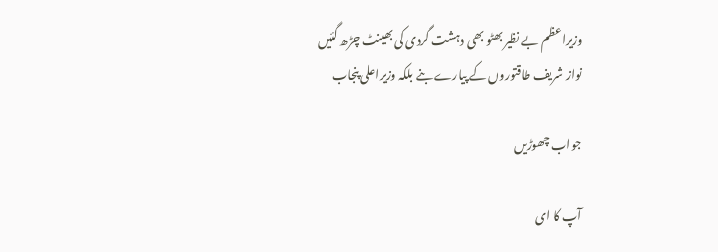وزیراعظم بے نظیر بھٹو بھی دہشت گردی کی بھینٹ چڑھ گئیں
نواز شریف طاقتوروں کے پیارے بنے بلکہ وزیراعلی پنجاب

جواب چھوڑیں

آپ کا ای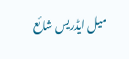میل ایڈریس شائع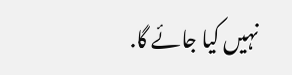نہیں کیا جائے گا.